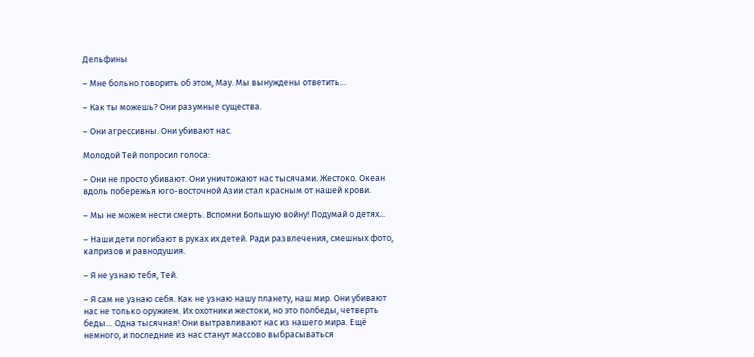Дельфины

– Мне больно говорить об этом, Мау. Мы вынуждены ответить…

– Как ты можешь? Они разумные существа.

– Они агрессивны. Они убивают нас.

Молодой Тей попросил голоса:

– Они не просто убивают. Они уничтожают нас тысячами. Жестоко. Океан вдоль побережья юго-восточной Азии стал красным от нашей крови.

– Мы не можем нести смерть. Вспомни Большую войну! Подумай о детях...

– Наши дети погибают в руках их детей. Ради развлечения, смешных фото, капризов и равнодушия.

– Я не узнаю тебя, Тей.

– Я сам не узнаю себя. Как не узнаю нашу планету, наш мир. Они убивают нас не только оружием. Их охотники жестоки, но это полбеды, четверть беды… Одна тысячная! Они вытравливают нас из нашего мира. Ещё немного, и последние из нас станут массово выбрасываться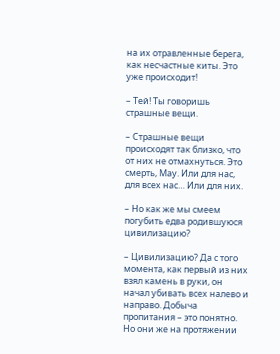на их отравленные берега, как несчастные киты. Это уже происходит!

– Тей! Ты говоришь страшные вещи.

– Страшные вещи происходят так близко, что от них не отмахнуться. Это смерть, Мау. Или для нас, для всех нас… Или для них.

– Но как же мы смеем погубить едва родившуюся цивилизацию?

– Цивилизацию? Да с того момента, как первый из них взял камень в руки, он начал убивать всех налево и направо. Добыча пропитания – это понятно. Но они же на протяжении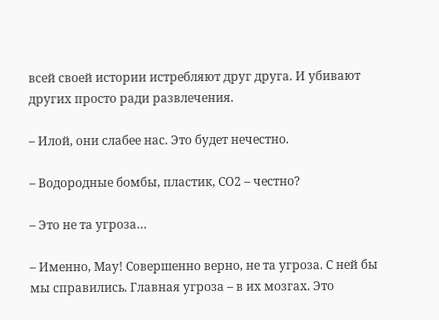всей своей истории истребляют друг друга. И убивают других просто ради развлечения.

– Илой, они слабее нас. Это будет нечестно.

– Водородные бомбы, пластик, СО2 – честно?

– Это не та угроза…

– Именно, Мау! Совершенно верно, не та угроза. С ней бы мы справились. Главная угроза – в их мозгах. Это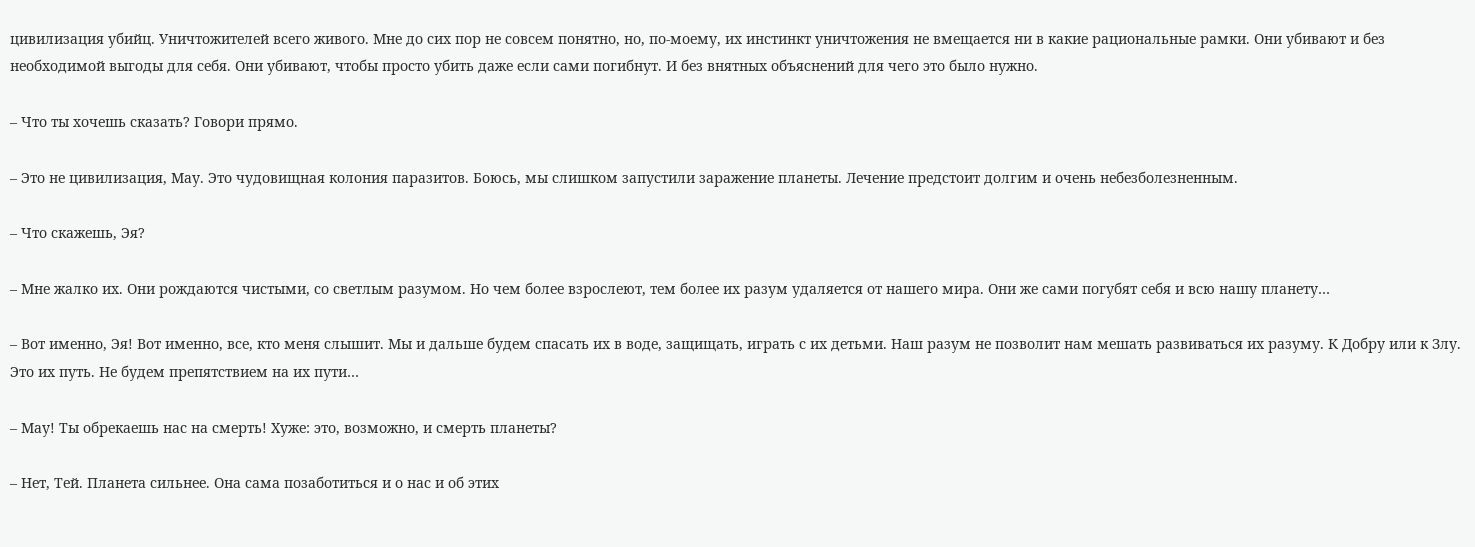цивилизация убийц. Уничтожителей всего живого. Мне до сих пор не совсем понятно, но, по-моему, их инстинкт уничтожения не вмещается ни в какие рациональные рамки. Они убивают и без необходимой выгоды для себя. Они убивают, чтобы просто убить даже если сами погибнут. И без внятных объяснений для чего это было нужно.

– Что ты хочешь сказать? Говори прямо.

– Это не цивилизация, Мау. Это чудовищная колония паразитов. Боюсь, мы слишком запустили заражение планеты. Лечение предстоит долгим и очень небезболезненным.

– Что скажешь, Эя?

– Мне жалко их. Они рождаются чистыми, со светлым разумом. Но чем более взрослеют, тем более их разум удаляется от нашего мира. Они же сами погубят себя и всю нашу планету…

– Вот именно, Эя! Вот именно, все, кто меня слышит. Мы и дальше будем спасать их в воде, защищать, играть с их детьми. Наш разум не позволит нам мешать развиваться их разуму. К Добру или к Злу. Это их путь. Не будем препятствием на их пути…

– Мау! Ты обрекаешь нас на смерть! Хуже: это, возможно, и смерть планеты?

– Нет, Тей. Планета сильнее. Она сама позаботиться и о нас и об этих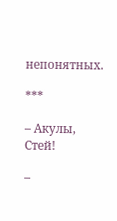непонятных.

***

– Акулы, Стей!

–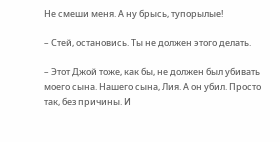Не смеши меня. А ну брысь, тупорылые!

– Стей, остановись. Ты не должен этого делать.

– Этот Джой тоже, как бы, не должен был убивать моего сына. Нашего сына, Лия. А он убил. Просто так, без причины. И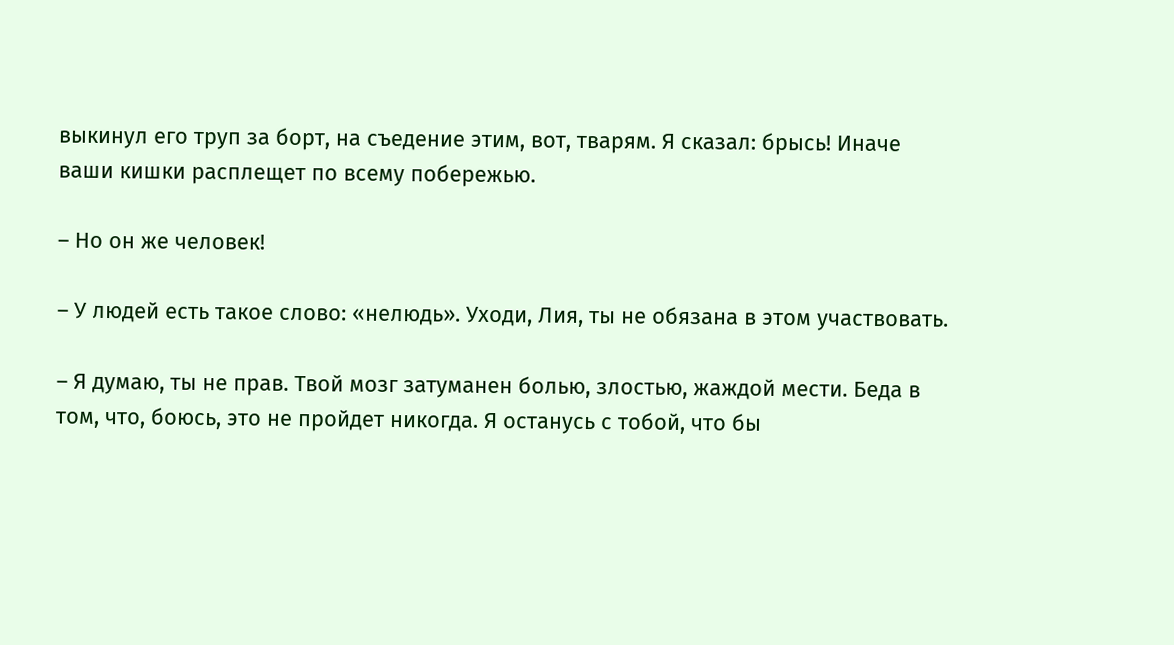выкинул его труп за борт, на съедение этим, вот, тварям. Я сказал: брысь! Иначе ваши кишки расплещет по всему побережью.

– Но он же человек!

– У людей есть такое слово: «нелюдь». Уходи, Лия, ты не обязана в этом участвовать.

– Я думаю, ты не прав. Твой мозг затуманен болью, злостью, жаждой мести. Беда в том, что, боюсь, это не пройдет никогда. Я останусь с тобой, что бы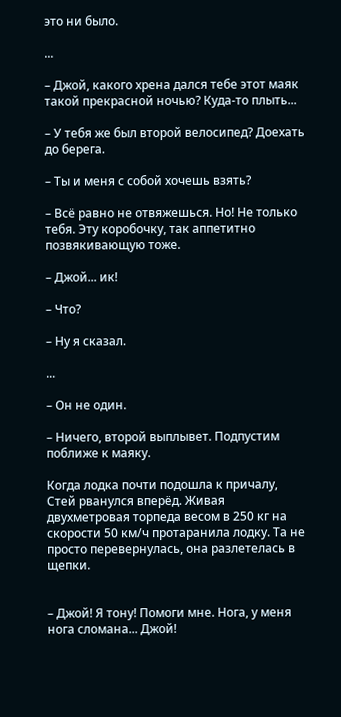это ни было.

...

– Джой, какого хрена дался тебе этот маяк такой прекрасной ночью? Куда-то плыть...

– У тебя же был второй велосипед? Доехать до берега.

– Ты и меня с собой хочешь взять?

– Всё равно не отвяжешься. Но! Не только тебя. Эту коробочку, так аппетитно позвякивающую тоже.

– Джой... ик!

– Что?

– Ну я сказал.

...

– Он не один.

– Ничего, второй выплывет. Подпустим поближе к маяку.

Когда лодка почти подошла к причалу, Стей рванулся вперёд. Живая двухметровая торпеда весом в 250 кг на скорости 50 км/ч протаранила лодку. Та не просто перевернулась, она разлетелась в щепки.


– Джой! Я тону! Помоги мне. Нога, у меня нога сломана... Джой!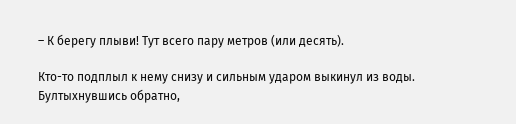– К берегу плыви! Тут всего пару метров (или десять).

Кто-то подплыл к нему снизу и сильным ударом выкинул из воды. Бултыхнувшись обратно,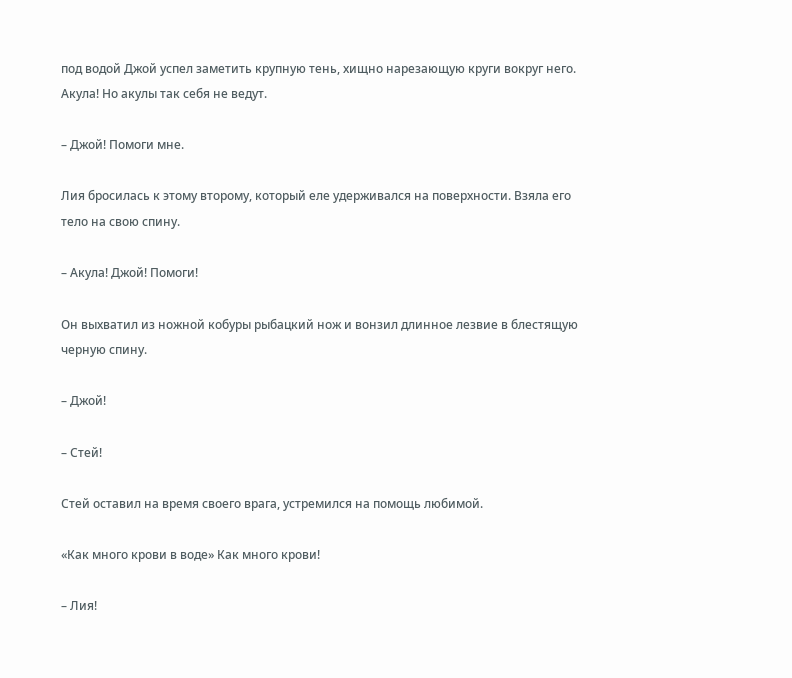под водой Джой успел заметить крупную тень, хищно нарезающую круги вокруг него. Акула! Но акулы так себя не ведут.

– Джой! Помоги мне.

Лия бросилась к этому второму, который еле удерживался на поверхности. Взяла его тело на свою спину.

– Акула! Джой! Помоги!

Он выхватил из ножной кобуры рыбацкий нож и вонзил длинное лезвие в блестящую черную спину.

– Джой!

– Стей!

Стей оставил на время своего врага, устремился на помощь любимой.

«Как много крови в воде» Как много крови!

– Лия!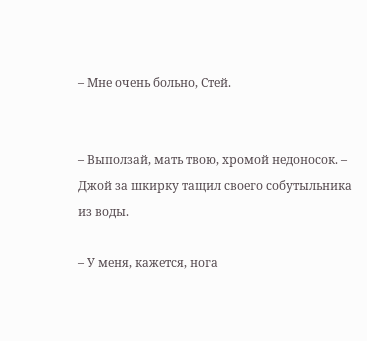– Мне очень больно, Стей.


– Выползай, мать твою, хромой недоносок. – Джой за шкирку тащил своего собутыльника из воды.

– У меня, кажется, нога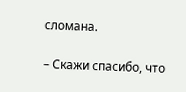сломана.

– Скажи спасибо, что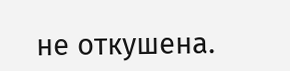не откушена.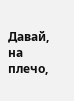Давай, на плечо,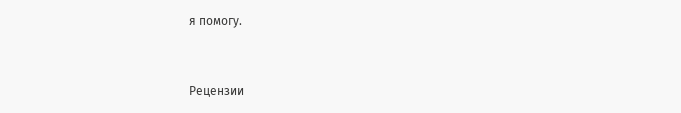я помогу.


Рецензии